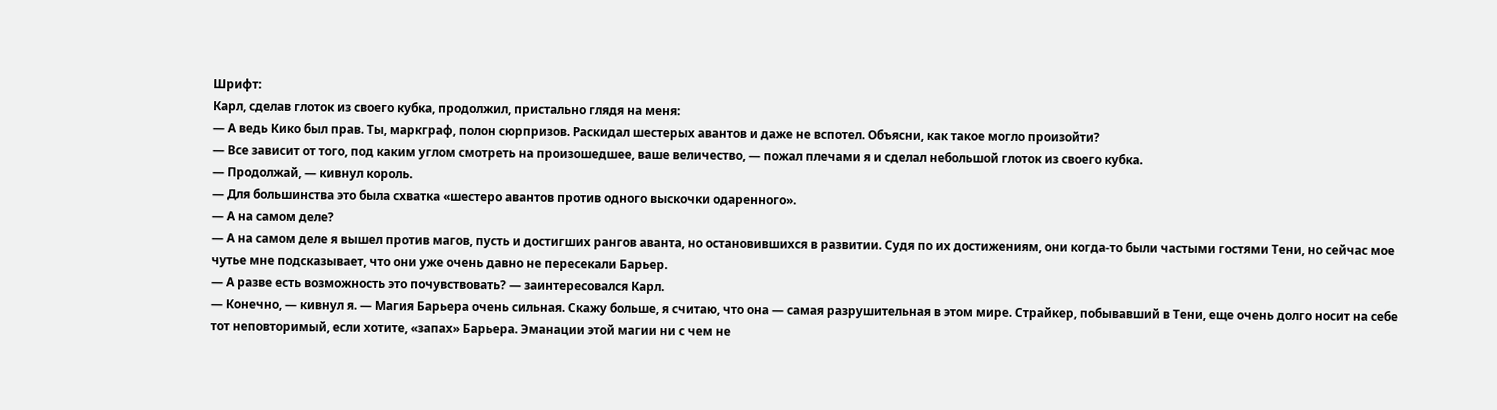Шрифт:
Карл, сделав глоток из своего кубка, продолжил, пристально глядя на меня:
— А ведь Кико был прав. Ты, маркграф, полон сюрпризов. Раскидал шестерых авантов и даже не вспотел. Объясни, как такое могло произойти?
— Все зависит от того, под каким углом смотреть на произошедшее, ваше величество, — пожал плечами я и сделал небольшой глоток из своего кубка.
— Продолжай, — кивнул король.
— Для большинства это была схватка «шестеро авантов против одного выскочки одаренного».
— А на самом деле?
— А на самом деле я вышел против магов, пусть и достигших рангов аванта, но остановившихся в развитии. Судя по их достижениям, они когда-то были частыми гостями Тени, но сейчас мое чутье мне подсказывает, что они уже очень давно не пересекали Барьер.
— А разве есть возможность это почувствовать? — заинтересовался Карл.
— Конечно, — кивнул я. — Магия Барьера очень сильная. Скажу больше, я считаю, что она — самая разрушительная в этом мире. Страйкер, побывавший в Тени, еще очень долго носит на себе тот неповторимый, если хотите, «запах» Барьера. Эманации этой магии ни с чем не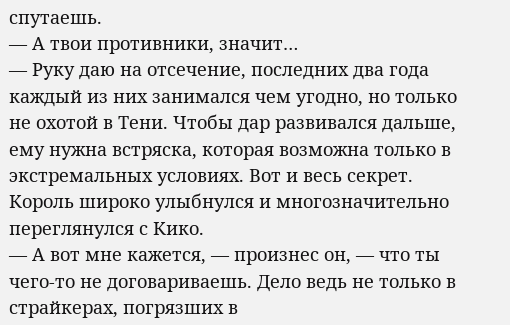спутаешь.
— А твои противники, значит…
— Руку даю на отсечение, последних два года каждый из них занимался чем угодно, но только не охотой в Тени. Чтобы дар развивался дальше, ему нужна встряска, которая возможна только в экстремальных условиях. Вот и весь секрет.
Король широко улыбнулся и многозначительно переглянулся с Кико.
— А вот мне кажется, — произнес он, — что ты чего-то не договариваешь. Дело ведь не только в страйкерах, погрязших в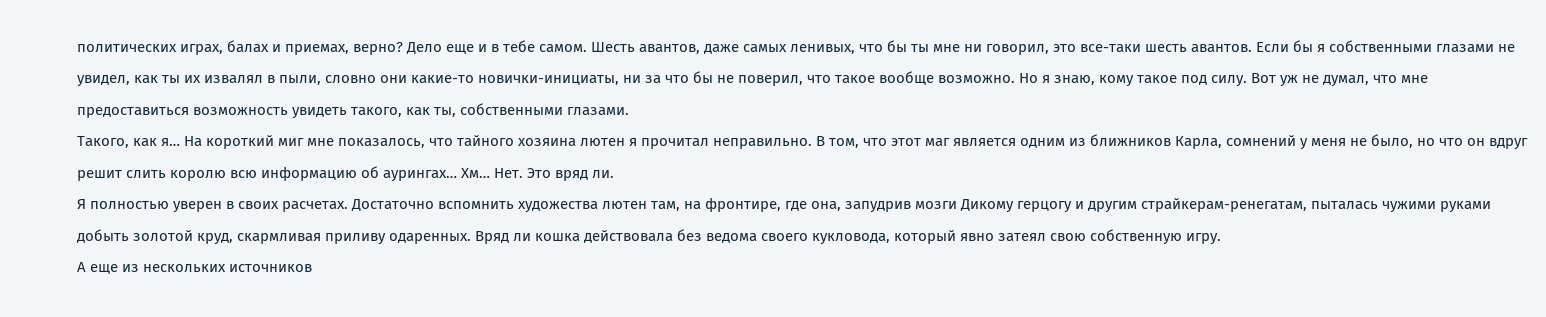политических играх, балах и приемах, верно? Дело еще и в тебе самом. Шесть авантов, даже самых ленивых, что бы ты мне ни говорил, это все-таки шесть авантов. Если бы я собственными глазами не увидел, как ты их извалял в пыли, словно они какие-то новички-инициаты, ни за что бы не поверил, что такое вообще возможно. Но я знаю, кому такое под силу. Вот уж не думал, что мне предоставиться возможность увидеть такого, как ты, собственными глазами.
Такого, как я… На короткий миг мне показалось, что тайного хозяина лютен я прочитал неправильно. В том, что этот маг является одним из ближников Карла, сомнений у меня не было, но что он вдруг решит слить королю всю информацию об аурингах… Хм… Нет. Это вряд ли.
Я полностью уверен в своих расчетах. Достаточно вспомнить художества лютен там, на фронтире, где она, запудрив мозги Дикому герцогу и другим страйкерам-ренегатам, пыталась чужими руками добыть золотой круд, скармливая приливу одаренных. Вряд ли кошка действовала без ведома своего кукловода, который явно затеял свою собственную игру.
А еще из нескольких источников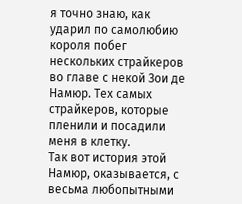я точно знаю, как ударил по самолюбию короля побег нескольких страйкеров во главе с некой Зои де Намюр. Тех самых страйкеров, которые пленили и посадили меня в клетку.
Так вот история этой Намюр, оказывается, с весьма любопытными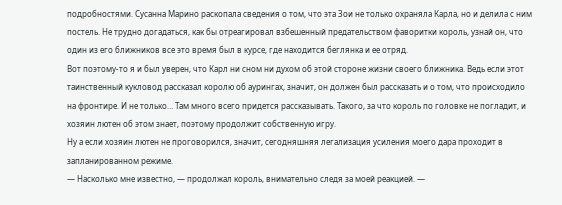подробностями. Сусанна Марино раскопала сведения о том, что эта Зои не только охраняла Карла, но и делила с ним постель. Не трудно догадаться, как бы отреагировал взбешенный предательством фаворитки король, узнай он, что один из его ближников все это время был в курсе, где находится беглянка и ее отряд.
Вот поэтому-то я и был уверен, что Карл ни сном ни духом об этой стороне жизни своего ближника. Ведь если этот таинственный кукловод рассказал королю об аурингах, значит, он должен был рассказать и о том, что происходило на фронтире. И не только… Там много всего придется рассказывать. Такого, за что король по головке не погладит, и хозяин лютен об этом знает, поэтому продолжит собственную игру.
Ну а если хозяин лютен не проговорился, значит, сегодняшняя легализация усиления моего дара проходит в запланированном режиме.
— Насколько мне известно, — продолжал король, внимательно следя за моей реакцией. —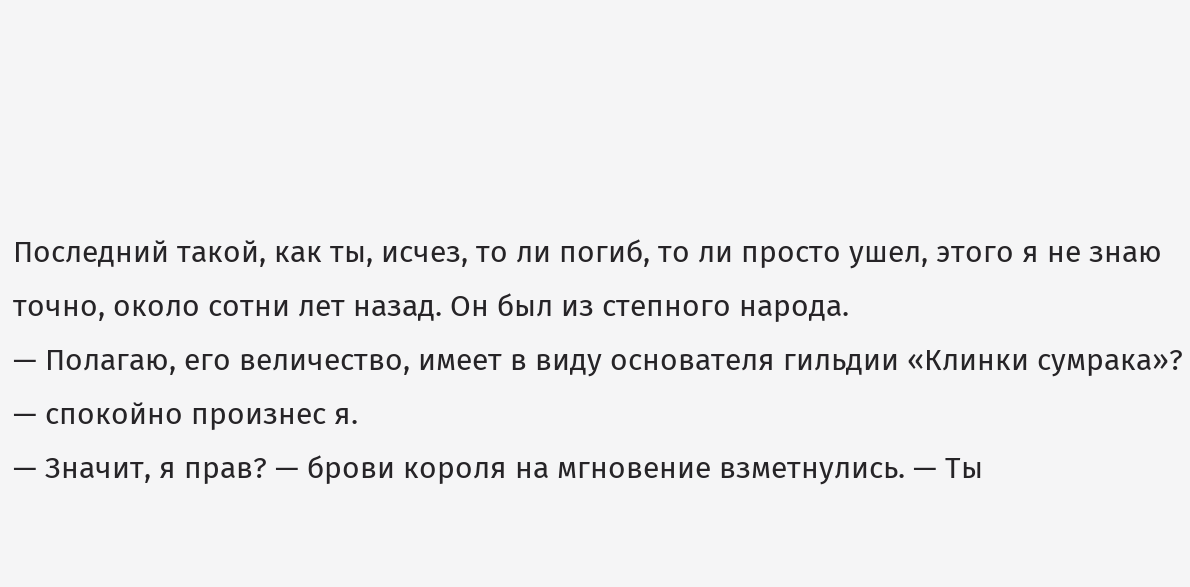Последний такой, как ты, исчез, то ли погиб, то ли просто ушел, этого я не знаю точно, около сотни лет назад. Он был из степного народа.
— Полагаю, его величество, имеет в виду основателя гильдии «Клинки сумрака»? — спокойно произнес я.
— Значит, я прав? — брови короля на мгновение взметнулись. — Ты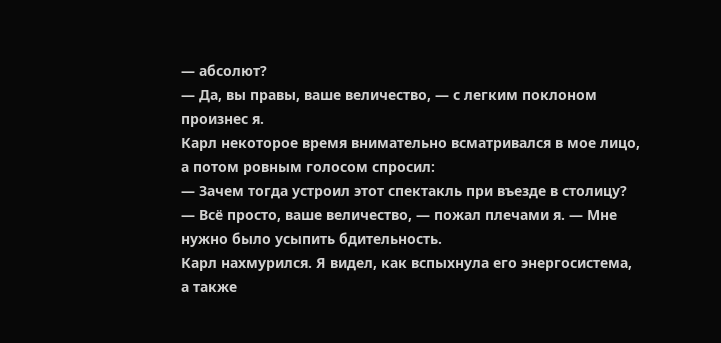— абсолют?
— Да, вы правы, ваше величество, — с легким поклоном произнес я.
Карл некоторое время внимательно всматривался в мое лицо, а потом ровным голосом спросил:
— Зачем тогда устроил этот спектакль при въезде в столицу?
— Всё просто, ваше величество, — пожал плечами я. — Мне нужно было усыпить бдительность.
Карл нахмурился. Я видел, как вспыхнула его энергосистема, а также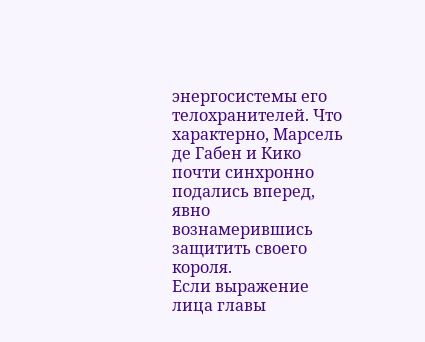энергосистемы его телохранителей. Что характерно, Марсель де Габен и Кико почти синхронно подались вперед, явно вознамерившись защитить своего короля.
Если выражение лица главы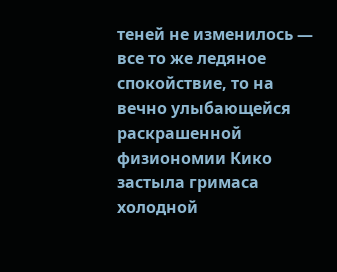теней не изменилось — все то же ледяное спокойствие, то на вечно улыбающейся раскрашенной физиономии Кико застыла гримаса холодной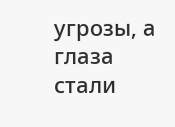угрозы, а глаза стали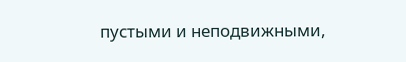пустыми и неподвижными,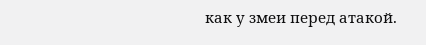как у змеи перед атакой.